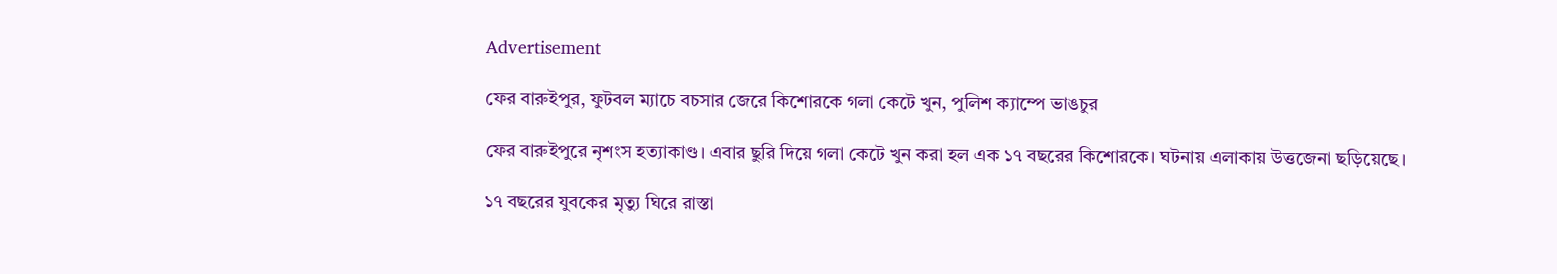Advertisement

ফের বারুইপুর, ফুটবল ম্যাচে বচসার জেরে কিশোরকে গলা কেটে খুন, পুলিশ ক্যাম্পে ভাঙচুর

ফের বারুইপুরে নৃশংস হত্যাকাণ্ড। এবার ছুরি দিয়ে গলা কেটে খুন করা হল এক ১৭ বছরের কিশোরকে। ঘটনায় এলাকায় উত্তজেনা ছড়িয়েছে।

১৭ বছরের যুবকের মৃত্যু ঘিরে রাস্তা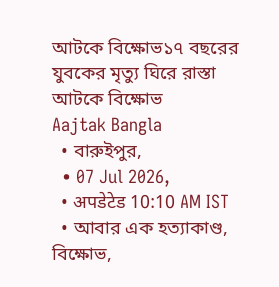আটকে বিক্ষোভ১৭ বছরের যুবকের মৃত্যু ঘিরে রাস্তা আটকে বিক্ষোভ
Aajtak Bangla
  • বারুইপুর,
  • 07 Jul 2026,
  • अपडेटेड 10:10 AM IST
  • আবার এক হত্যাকাণ্ড, বিক্ষোভ,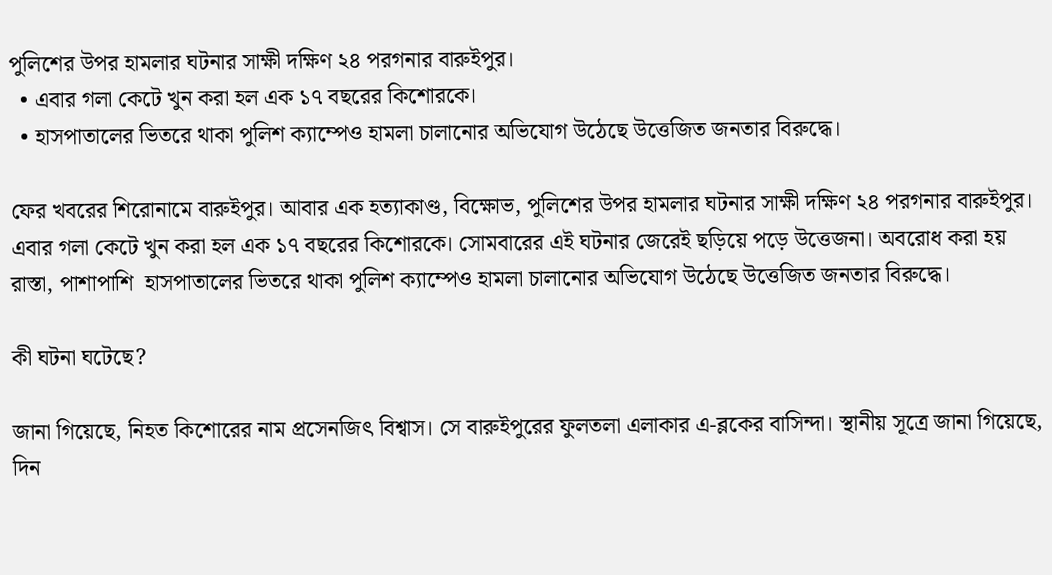পুলিশের উপর হামলার ঘটনার সাক্ষী দক্ষিণ ২৪ পরগনার বারুইপুর।
  • এবার গলা কেটে খুন করা হল এক ১৭ বছরের কিশোরকে।
  • হাসপাতালের ভিতরে থাকা পুলিশ ক্যাম্পেও হামলা চালানোর অভিযোগ উঠেছে উত্তেজিত জনতার বিরুদ্ধে।

ফের খবরের শিরোনামে বারুইপুর। আবার এক হত্যাকাণ্ড, বিক্ষোভ, পুলিশের উপর হামলার ঘটনার সাক্ষী দক্ষিণ ২৪ পরগনার বারুইপুর। এবার গলা কেটে খুন করা হল এক ১৭ বছরের কিশোরকে। সোমবারের এই ঘটনার জেরেই ছড়িয়ে পড়ে উত্তেজনা। অবরোধ করা হয় রাস্তা, পাশাপাশি  হাসপাতালের ভিতরে থাকা পুলিশ ক্যাম্পেও হামলা চালানোর অভিযোগ উঠেছে উত্তেজিত জনতার বিরুদ্ধে।

কী ঘটনা ঘটেছে?

জানা গিয়েছে, নিহত কিশোরের নাম প্রসেনজিৎ বিশ্বাস। সে বারুইপুরের ফুলতলা এলাকার এ-ব্লকের বাসিন্দা। স্থানীয় সূত্রে জানা গিয়েছে, দিন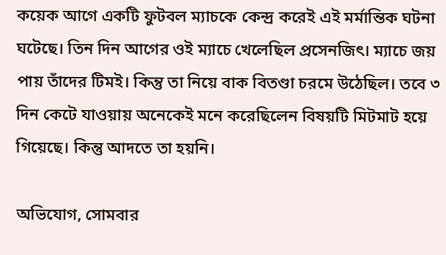কয়েক আগে একটি ফুটবল ম্যাচকে কেন্দ্র করেই এই মর্মান্তিক ঘটনা ঘটেছে। তিন দিন আগের ওই ম্যাচে খেলেছিল প্রসেনজিৎ। ম্যাচে জয় পায় তাঁদের টিমই। কিন্তু তা নিয়ে বাক বিতণ্ডা চরমে উঠেছিল। তবে ৩ দিন কেটে যাওয়ায় অনেকেই মনে করেছিলেন বিষয়টি মিটমাট হয়ে গিয়েছে। কিন্তু আদতে তা হয়নি।

অভিযোগ, সোমবার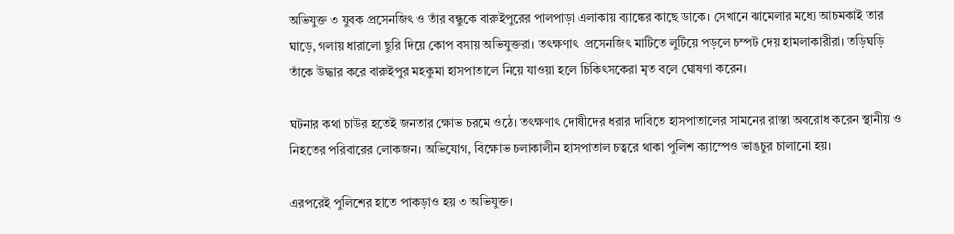অভিযুক্ত ৩ যুবক প্রসেনজিৎ ও তাঁর বন্ধুকে বারুইপুরের পালপাড়া এলাকায় ব্যাঙ্কের কাছে ডাকে। সেখানে ঝামেলার মধ্যে আচমকাই তার ঘাড়ে, গলায় ধারালো ছুরি দিয়ে কোপ বসায় অভিযুক্তরা। তৎক্ষণাৎ  প্রসেনজিৎ মাটিতে লুটিয়ে পড়লে চম্পট দেয় হামলাকারীরা। তড়িঘড়ি তাঁকে উদ্ধার করে বারুইপুর মহকুমা হাসপাতালে নিয়ে যাওয়া হলে চিকিৎসকেরা মৃত বলে ঘোষণা করেন।

ঘটনার কথা চাউর হতেই জনতার ক্ষোভ চরমে ওঠে। তৎক্ষণাৎ দোষীদের ধরার দাবিতে হাসপাতালের সামনের রাস্তা অবরোধ করেন স্থানীয় ও নিহতের পরিবারের লোকজন। অভিযোগ, বিক্ষোভ চলাকালীন হাসপাতাল চত্বরে থাকা পুলিশ ক্যাম্পেও ভাঙচুর চালানো হয়।

এরপরেই পুলিশের হাতে পাকড়াও হয় ৩ অভিযুক্ত।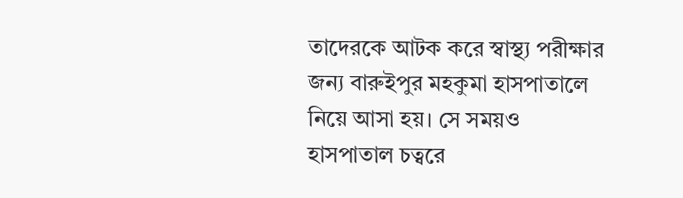তাদেরকে আটক করে স্বাস্থ্য পরীক্ষার জন্য বারুইপুর মহকুমা হাসপাতালে নিয়ে আসা হয়। সে সময়ও হাসপাতাল চত্বরে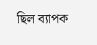ছিল ব্যাপক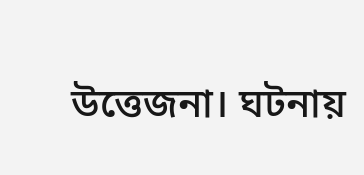উত্তেজনা। ঘটনায়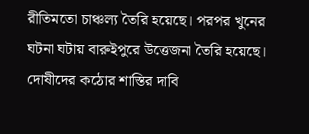রীতিমতো চাঞ্চল্য তৈরি হয়েছে। পরপর খুনের ঘটনা ঘটায় বারুইপুরে উত্তেজনা তৈরি হয়েছে। দোষীদের কঠোর শাস্তির দাবি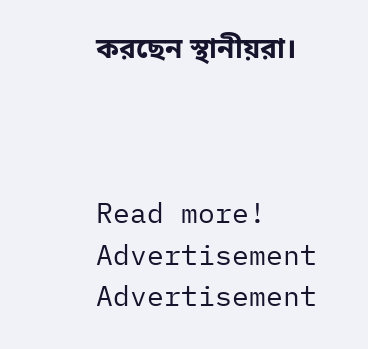করছেন স্থানীয়রা।



Read more!
Advertisement
Advertisement